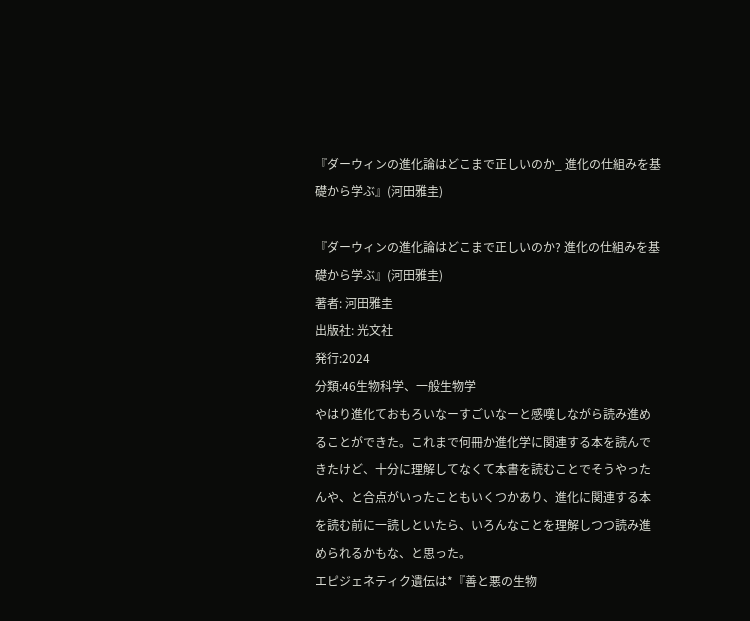『ダーウィンの進化論はどこまで正しいのか_ 進化の仕組みを基礎から学ぶ』(河田雅圭)

『ダーウィンの進化論はどこまで正しいのか? 進化の仕組みを基礎から学ぶ』(河田雅圭)
著者: 河田雅圭
出版社: 光文社
発行:2024
分類:46生物科学、一般生物学
やはり進化ておもろいなーすごいなーと感嘆しながら読み進めることができた。これまで何冊か進化学に関連する本を読んできたけど、十分に理解してなくて本書を読むことでそうやったんや、と合点がいったこともいくつかあり、進化に関連する本を読む前に一読しといたら、いろんなことを理解しつつ読み進められるかもな、と思った。
エピジェネティク遺伝は*『善と悪の生物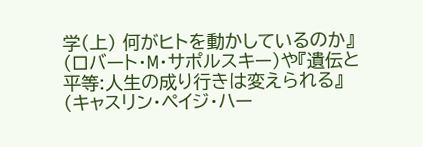学(上) 何がヒトを動かしているのか』(ロバート・M・サポルスキー)や『遺伝と平等:人生の成り行きは変えられる』(キャスリン・ペイジ・ハー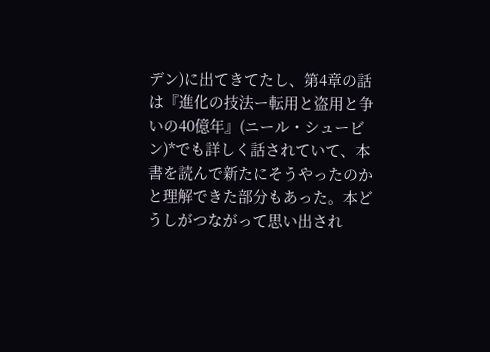デン)に出てきてたし、第4章の話は『進化の技法ー転用と盗用と争いの40億年』(ニール・シュービン)*でも詳しく話されていて、本書を読んで新たにそうやったのかと理解できた部分もあった。本どうしがつながって思い出され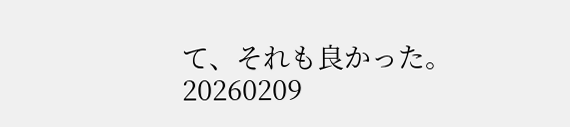て、それも良かった。
20260209